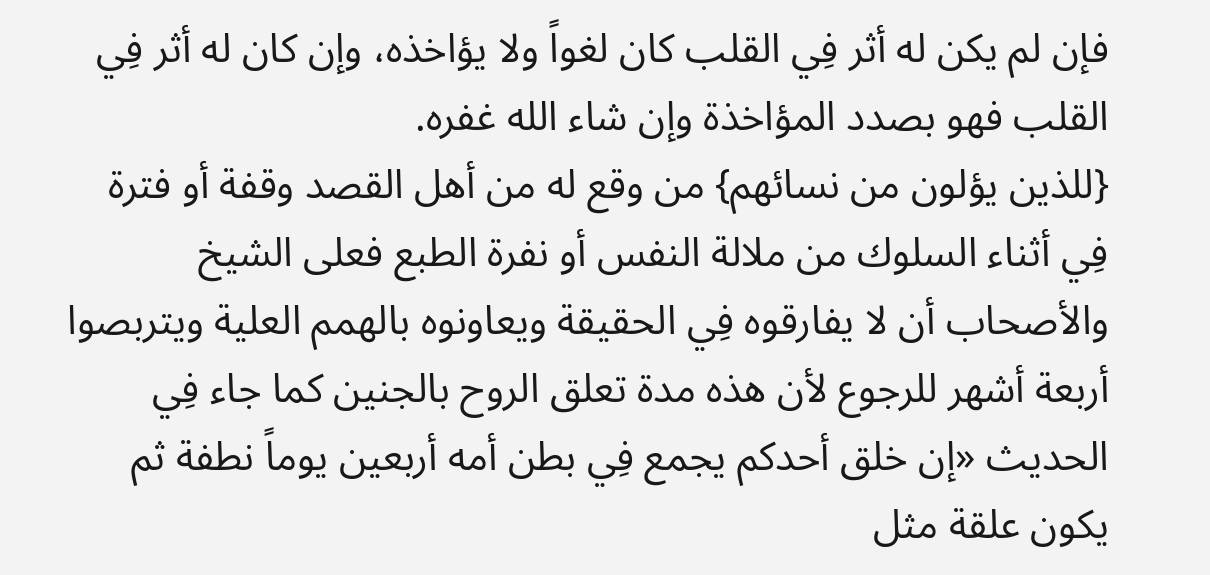فإن لم يكن له أثر فِي القلب كان لغواً ولا يؤاخذه، وإن كان له أثر فِي القلب فهو بصدد المؤاخذة وإن شاء الله غفره.
{للذين يؤلون من نسائهم} من وقع له من أهل القصد وقفة أو فترة فِي أثناء السلوك من ملالة النفس أو نفرة الطبع فعلى الشيخ والأصحاب أن لا يفارقوه فِي الحقيقة ويعاونوه بالهمم العلية ويتربصوا أربعة أشهر للرجوع لأن هذه مدة تعلق الروح بالجنين كما جاء فِي الحديث «إن خلق أحدكم يجمع فِي بطن أمه أربعين يوماً نطفة ثم يكون علقة مثل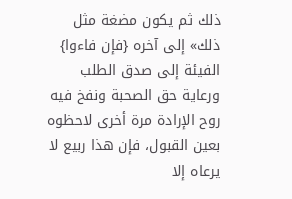ذلك ثم يكون مضغة مثل ذلك» إلى آخره {فإن فاءوا} الفيئة إلى صدق الطلب ورعاية حق الصحبة ونفخ فيه روح الإرادة مرة أخرى لاحظوه بعين القبول، فإن هذا ربيع لا يرعاه إلا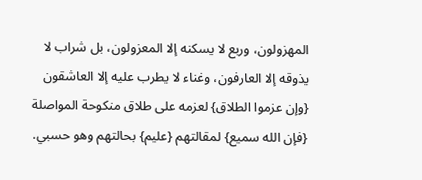المهزولون، وربع لا يسكنه إلا المعزولون، بل شراب لا يذوقه إلا العارفون، وغناء لا يطرب عليه إلا العاشقون {وإن عزموا الطلاق} لعزمه على طلاق منكوحة المواصلة {فإن الله سميع} لمقالتهم {عليم} بحالتهم وهو حسبي.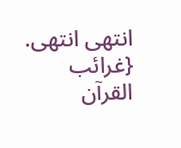انتهى انتهى. {غرائب القرآن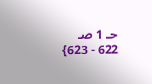حـ 1 صـ 622 - 623}